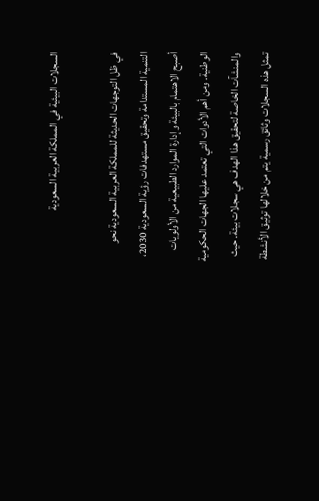السجلات البيئية في المملكة العربية السعودية

في ظل التوجهات الحديثة للمملكة العربية السعودية نحو التنمية المستدامة وتحقيق مستهدفات رؤية السعودية 2030، أصبح الاهتمام بالبيئة وإدارة الموارد الطبيعية من الأولويات الوطنية. ومن أهم الأدوات التي تعتمد عليها الجهات الحكومية والمنشآت الخاصة لتحقيق هذا الهدف هي سجلات بيئة. حيث تمثل هذه السجلات وثائق رسمية يتم من خلالها توثيق الأنشطة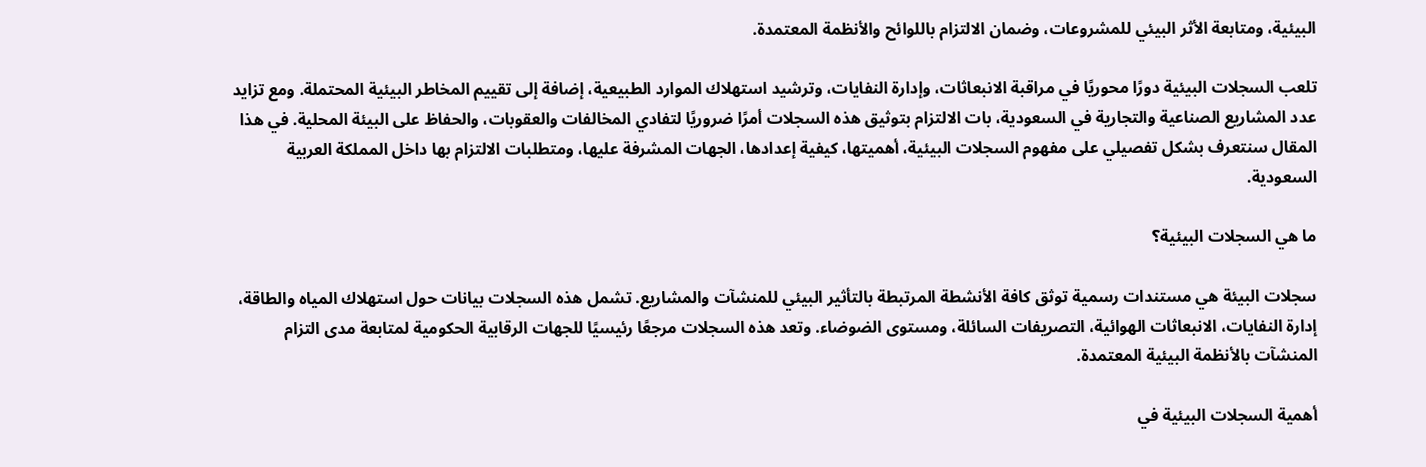البيئية، ومتابعة الأثر البيئي للمشروعات، وضمان الالتزام باللوائح والأنظمة المعتمدة.

تلعب السجلات البيئية دورًا محوريًا في مراقبة الانبعاثات، وإدارة النفايات، وترشيد استهلاك الموارد الطبيعية، إضافة إلى تقييم المخاطر البيئية المحتملة. ومع تزايد عدد المشاريع الصناعية والتجارية في السعودية، بات الالتزام بتوثيق هذه السجلات أمرًا ضروريًا لتفادي المخالفات والعقوبات، والحفاظ على البيئة المحلية. في هذا المقال سنتعرف بشكل تفصيلي على مفهوم السجلات البيئية، أهميتها، كيفية إعدادها، الجهات المشرفة عليها، ومتطلبات الالتزام بها داخل المملكة العربية السعودية.

ما هي السجلات البيئية؟

سجلات البيئة هي مستندات رسمية توثق كافة الأنشطة المرتبطة بالتأثير البيئي للمنشآت والمشاريع. تشمل هذه السجلات بيانات حول استهلاك المياه والطاقة، إدارة النفايات، الانبعاثات الهوائية، التصريفات السائلة، ومستوى الضوضاء. وتعد هذه السجلات مرجعًا رئيسيًا للجهات الرقابية الحكومية لمتابعة مدى التزام المنشآت بالأنظمة البيئية المعتمدة.

أهمية السجلات البيئية في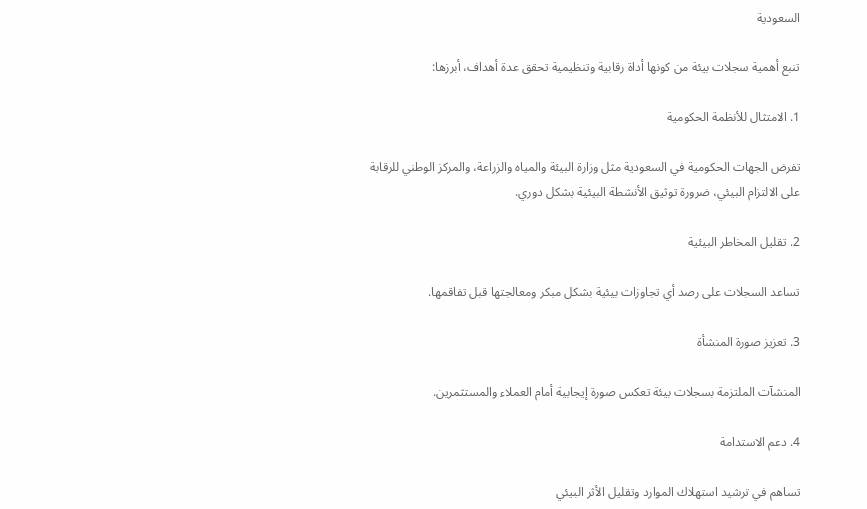السعودية

تنبع أهمية سجلات بيئة من كونها أداة رقابية وتنظيمية تحقق عدة أهداف، أبرزها:

1. الامتثال للأنظمة الحكومية

تفرض الجهات الحكومية في السعودية مثل وزارة البيئة والمياه والزراعة، والمركز الوطني للرقابة على الالتزام البيئي، ضرورة توثيق الأنشطة البيئية بشكل دوري.

2. تقليل المخاطر البيئية

تساعد السجلات على رصد أي تجاوزات بيئية بشكل مبكر ومعالجتها قبل تفاقمها.

3. تعزيز صورة المنشأة

المنشآت الملتزمة بسجلات بيئة تعكس صورة إيجابية أمام العملاء والمستثمرين.

4. دعم الاستدامة

تساهم في ترشيد استهلاك الموارد وتقليل الأثر البيئي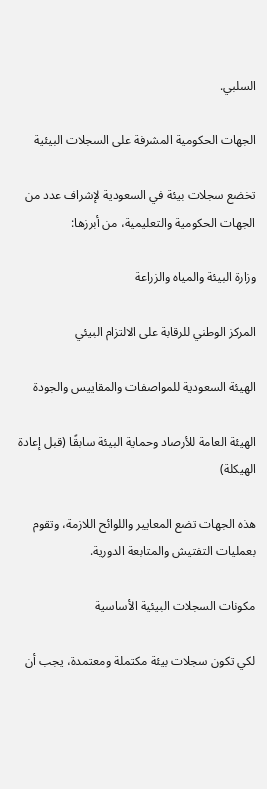السلبي.

الجهات الحكومية المشرفة على السجلات البيئية

تخضع سجلات بيئة في السعودية لإشراف عدد من الجهات الحكومية والتعليمية، من أبرزها:

وزارة البيئة والمياه والزراعة

المركز الوطني للرقابة على الالتزام البيئي

الهيئة السعودية للمواصفات والمقاييس والجودة

الهيئة العامة للأرصاد وحماية البيئة سابقًا (قبل إعادة الهيكلة)

هذه الجهات تضع المعايير واللوائح اللازمة، وتقوم بعمليات التفتيش والمتابعة الدورية.

مكونات السجلات البيئية الأساسية

لكي تكون سجلات بيئة مكتملة ومعتمدة، يجب أن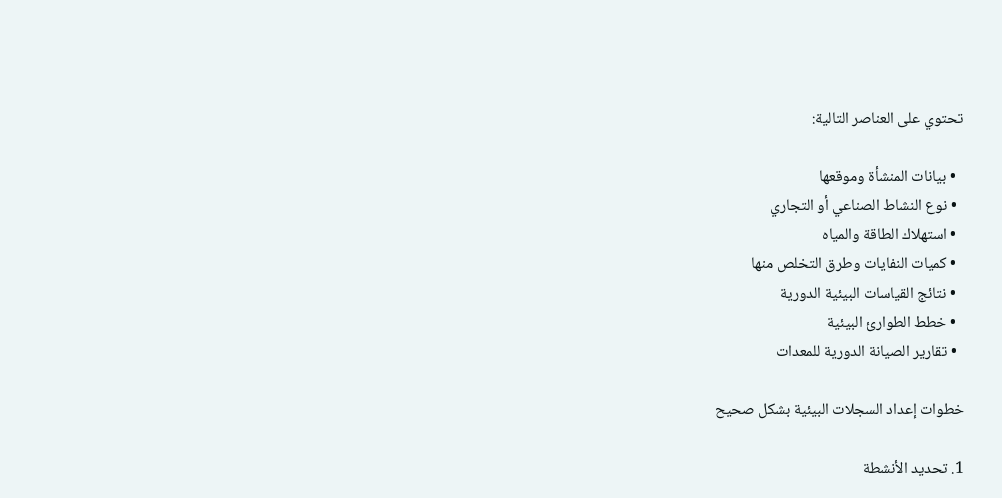تحتوي على العناصر التالية:

  • بيانات المنشأة وموقعها
  • نوع النشاط الصناعي أو التجاري
  • استهلاك الطاقة والمياه
  • كميات النفايات وطرق التخلص منها
  • نتائج القياسات البيئية الدورية
  • خطط الطوارئ البيئية
  • تقارير الصيانة الدورية للمعدات

خطوات إعداد السجلات البيئية بشكل صحيح

1. تحديد الأنشطة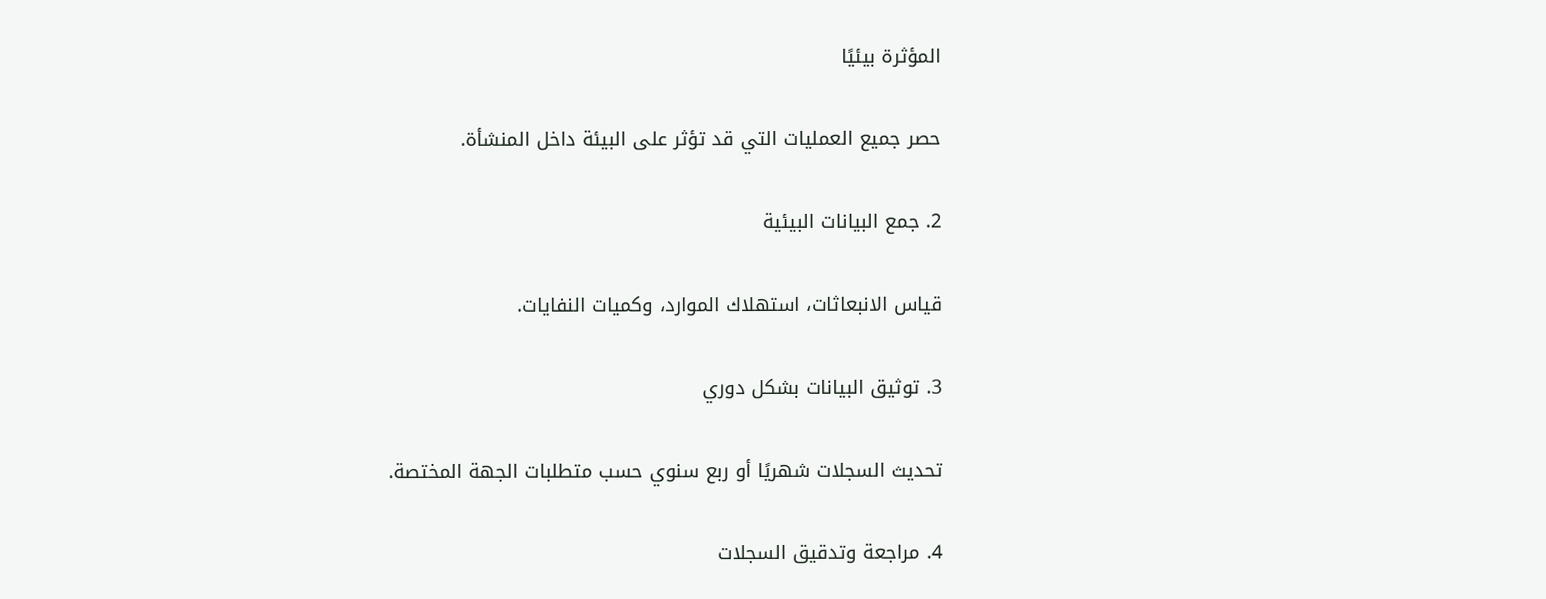المؤثرة بيئيًا

حصر جميع العمليات التي قد تؤثر على البيئة داخل المنشأة.

2. جمع البيانات البيئية

قياس الانبعاثات، استهلاك الموارد، وكميات النفايات.

3. توثيق البيانات بشكل دوري

تحديث السجلات شهريًا أو ربع سنوي حسب متطلبات الجهة المختصة.

4. مراجعة وتدقيق السجلات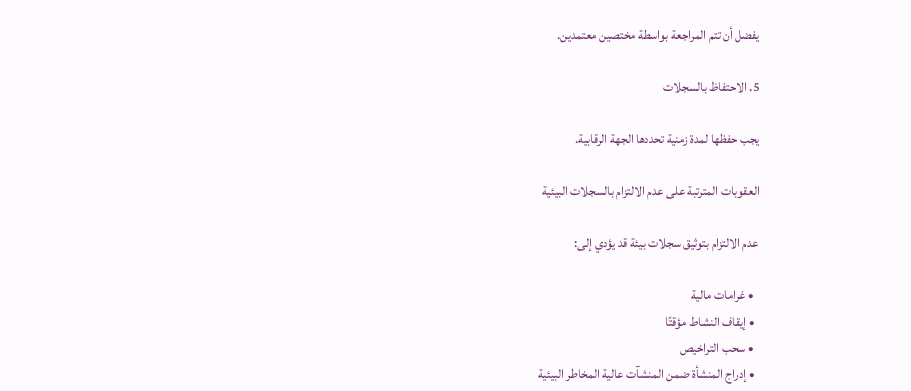يفضل أن تتم المراجعة بواسطة مختصين معتمدين.

5. الاحتفاظ بالسجلات

يجب حفظها لمدة زمنية تحددها الجهة الرقابية.

العقوبات المترتبة على عدم الالتزام بالسجلات البيئية

عدم الالتزام بتوثيق سجلات بيئة قد يؤدي إلى:

  • غرامات مالية
  • إيقاف النشاط مؤقتًا
  • سحب التراخيص
  • إدراج المنشأة ضمن المنشآت عالية المخاطر البيئية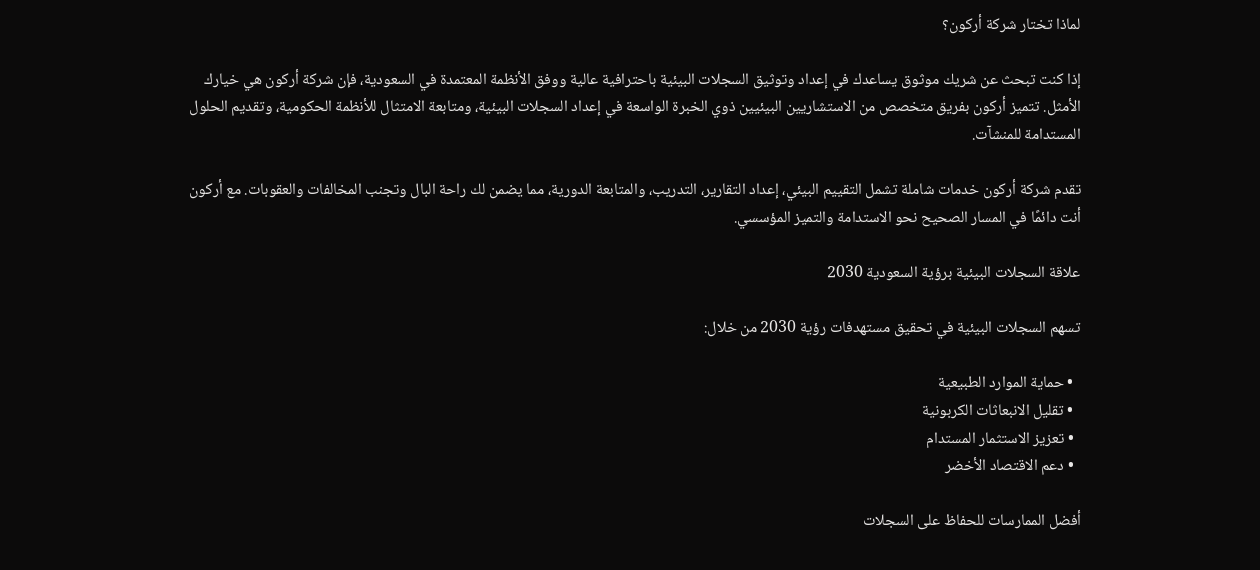لماذا تختار شركة أركون؟

إذا كنت تبحث عن شريك موثوق يساعدك في إعداد وتوثيق السجلات البيئية باحترافية عالية ووفق الأنظمة المعتمدة في السعودية، فإن شركة أركون هي خيارك الأمثل. تتميز أركون بفريق متخصص من الاستشاريين البيئيين ذوي الخبرة الواسعة في إعداد السجلات البيئية، ومتابعة الامتثال للأنظمة الحكومية، وتقديم الحلول المستدامة للمنشآت.

تقدم شركة أركون خدمات شاملة تشمل التقييم البيئي، إعداد التقارير، التدريب، والمتابعة الدورية، مما يضمن لك راحة البال وتجنب المخالفات والعقوبات. مع أركون أنت دائمًا في المسار الصحيح نحو الاستدامة والتميز المؤسسي.

علاقة السجلات البيئية برؤية السعودية 2030

تسهم السجلات البيئية في تحقيق مستهدفات رؤية 2030 من خلال:

  • حماية الموارد الطبيعية
  • تقليل الانبعاثات الكربونية
  • تعزيز الاستثمار المستدام
  • دعم الاقتصاد الأخضر

أفضل الممارسات للحفاظ على السجلات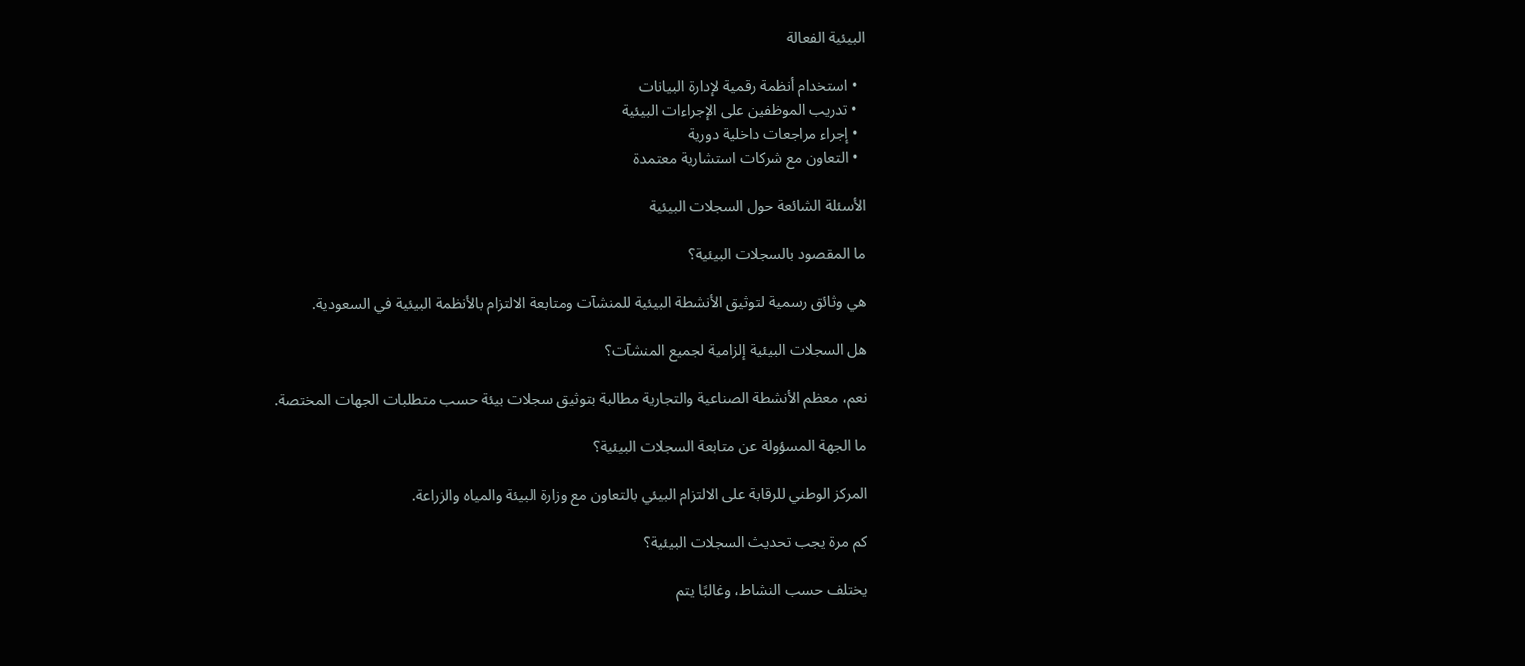البيئية الفعالة

  • استخدام أنظمة رقمية لإدارة البيانات
  • تدريب الموظفين على الإجراءات البيئية
  • إجراء مراجعات داخلية دورية
  • التعاون مع شركات استشارية معتمدة

الأسئلة الشائعة حول السجلات البيئية

ما المقصود بالسجلات البيئية؟

هي وثائق رسمية لتوثيق الأنشطة البيئية للمنشآت ومتابعة الالتزام بالأنظمة البيئية في السعودية.

هل السجلات البيئية إلزامية لجميع المنشآت؟

نعم، معظم الأنشطة الصناعية والتجارية مطالبة بتوثيق سجلات بيئة حسب متطلبات الجهات المختصة.

ما الجهة المسؤولة عن متابعة السجلات البيئية؟

المركز الوطني للرقابة على الالتزام البيئي بالتعاون مع وزارة البيئة والمياه والزراعة.

كم مرة يجب تحديث السجلات البيئية؟

يختلف حسب النشاط، وغالبًا يتم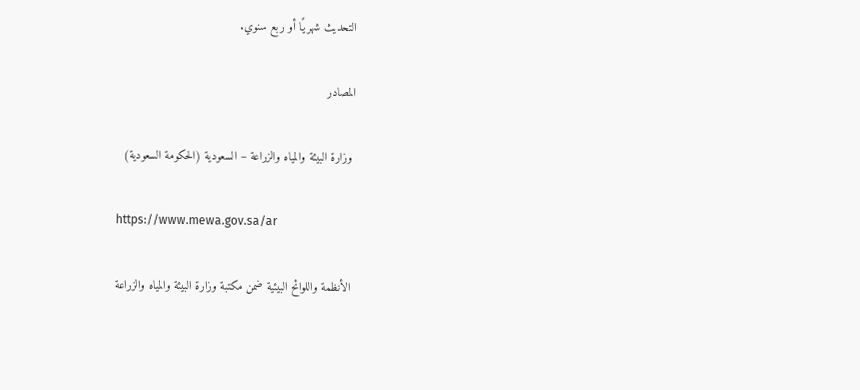التحديث شهريًا أو ربع سنوي.

المصادر

 وزارة البيئة والمياه والزراعة – السعودية (الحكومة السعودية)

https://www.mewa.gov.sa/ar

 الأنظمة واللوائح البيئية ضمن مكتبة وزارة البيئة والمياه والزراعة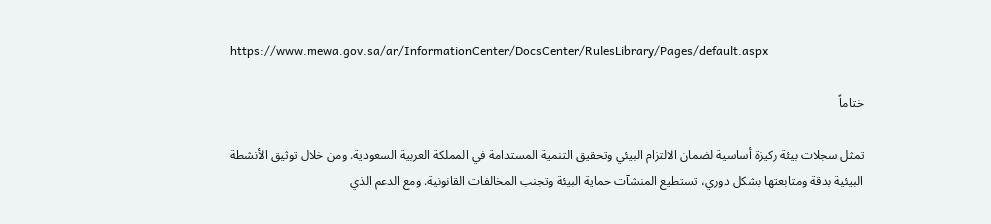https://www.mewa.gov.sa/ar/InformationCenter/DocsCenter/RulesLibrary/Pages/default.aspx

ختاماً

تمثل سجلات بيئة ركيزة أساسية لضمان الالتزام البيئي وتحقيق التنمية المستدامة في المملكة العربية السعودية. ومن خلال توثيق الأنشطة البيئية بدقة ومتابعتها بشكل دوري، تستطيع المنشآت حماية البيئة وتجنب المخالفات القانونية. ومع الدعم الذي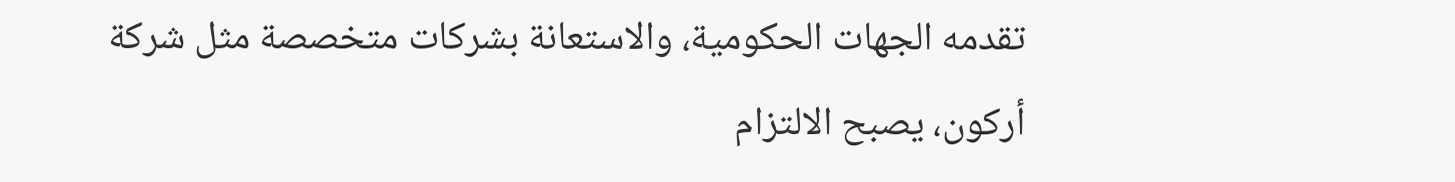تقدمه الجهات الحكومية، والاستعانة بشركات متخصصة مثل شركة أركون، يصبح الالتزام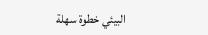البيئي خطوة سهلة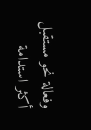وفعالة نحو مستقبل أكثر استدامة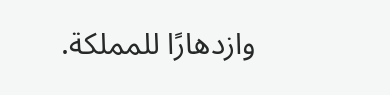وازدهارًا للمملكة.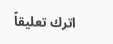اترك تعليقاً